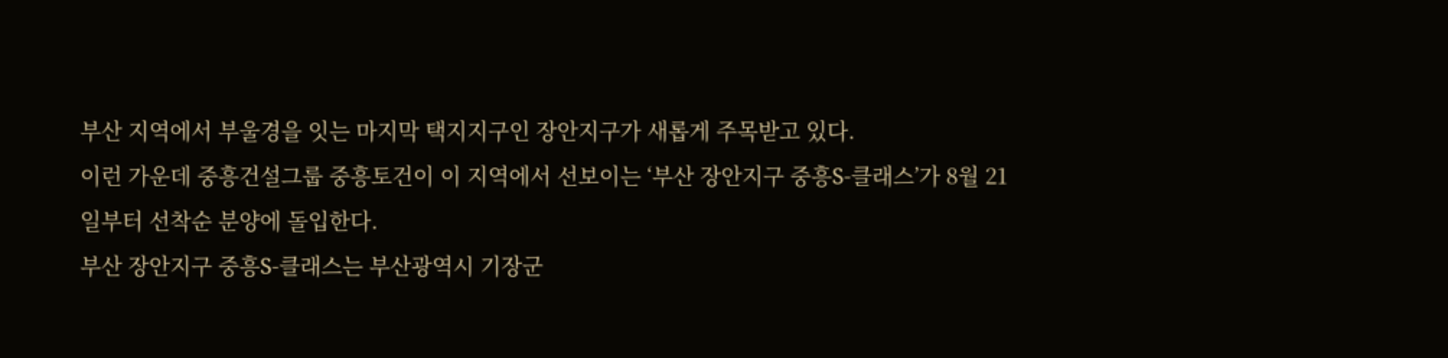부산 지역에서 부울경을 잇는 마지막 택지지구인 장안지구가 새롭게 주목받고 있다.
이런 가운데 중흥건설그룹 중흥토건이 이 지역에서 선보이는 ‘부산 장안지구 중흥S-클래스’가 8월 21일부터 선착순 분양에 돌입한다.
부산 장안지구 중흥S-클래스는 부산광역시 기장군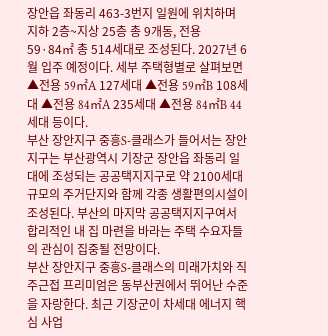장안읍 좌동리 463-3번지 일원에 위치하며 지하 2층~지상 25층 총 9개동, 전용 59·84㎡ 총 514세대로 조성된다. 2027년 6월 입주 예정이다. 세부 주택형별로 살펴보면 ▲전용 59㎡A 127세대 ▲전용 59㎡B 108세대 ▲전용 84㎡A 235세대 ▲전용 84㎡B 44세대 등이다.
부산 장안지구 중흥S-클래스가 들어서는 장안지구는 부산광역시 기장군 장안읍 좌동리 일대에 조성되는 공공택지지구로 약 2100세대 규모의 주거단지와 함께 각종 생활편의시설이 조성된다. 부산의 마지막 공공택지지구여서 합리적인 내 집 마련을 바라는 주택 수요자들의 관심이 집중될 전망이다.
부산 장안지구 중흥S-클래스의 미래가치와 직주근접 프리미엄은 동부산권에서 뛰어난 수준을 자랑한다. 최근 기장군이 차세대 에너지 핵심 사업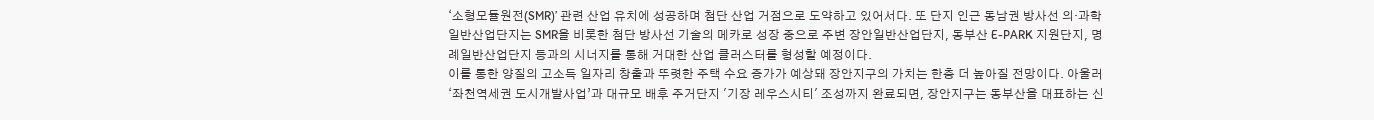‘소형모듈원전(SMR)’ 관련 산업 유치에 성공하며 첨단 산업 거점으로 도약하고 있어서다. 또 단지 인근 동남권 방사선 의·과학 일반산업단지는 SMR을 비롯한 첨단 방사선 기술의 메카로 성장 중으로 주변 장안일반산업단지, 동부산 E-PARK 지원단지, 명례일반산업단지 등과의 시너지를 통해 거대한 산업 클러스터를 형성할 예정이다.
이를 통한 양질의 고소득 일자리 창출과 뚜렷한 주택 수요 증가가 예상돼 장안지구의 가치는 한층 더 높아질 전망이다. 아울러 ‘좌천역세권 도시개발사업’과 대규모 배후 주거단지 '기장 레우스시티' 조성까지 완료되면, 장안지구는 동부산을 대표하는 신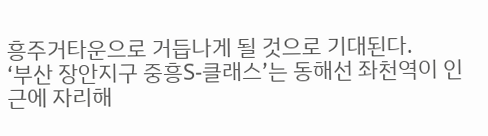흥주거타운으로 거듭나게 될 것으로 기대된다.
‘부산 장안지구 중흥S-클래스’는 동해선 좌천역이 인근에 자리해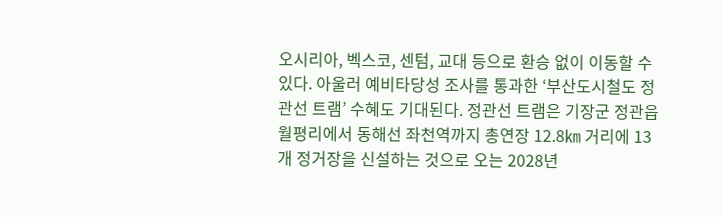오시리아, 벡스코, 센텀, 교대 등으로 환승 없이 이동할 수 있다. 아울러 예비타당성 조사를 통과한 ‘부산도시철도 정관선 트램’ 수혜도 기대된다. 정관선 트램은 기장군 정관읍 월평리에서 동해선 좌천역까지 총연장 12.8㎞ 거리에 13개 정거장을 신설하는 것으로 오는 2028년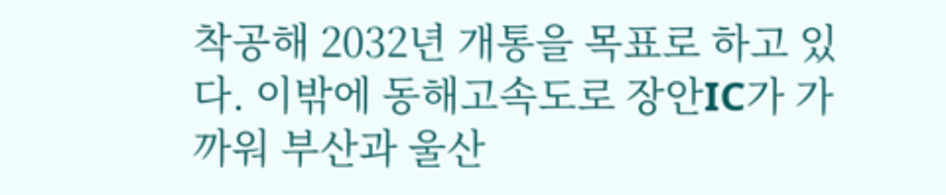착공해 2032년 개통을 목표로 하고 있다. 이밖에 동해고속도로 장안IC가 가까워 부산과 울산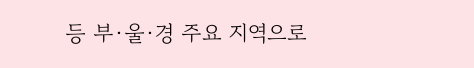등 부·울·경 주요 지역으로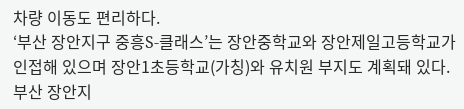차량 이동도 편리하다.
‘부산 장안지구 중흥S-클래스’는 장안중학교와 장안제일고등학교가 인접해 있으며 장안1초등학교(가칭)와 유치원 부지도 계획돼 있다.
부산 장안지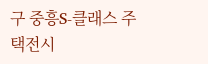구 중흥S-클래스 주택전시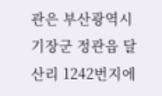관은 부산광역시 기장군 정관읍 달산리 1242번지에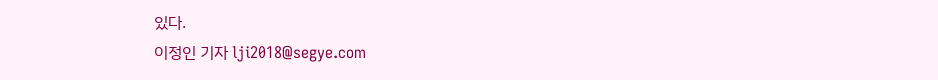있다.
이정인 기자 lji2018@segye.com